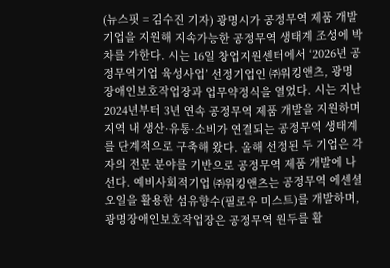(뉴스핏 = 김수진 기자) 광명시가 공정무역 제품 개발 기업을 지원해 지속가능한 공정무역 생태계 조성에 박차를 가한다. 시는 16일 창업지원센터에서 ‘2026년 공정무역기업 육성사업’ 선정기업인 ㈜워킹앤츠, 광명장애인보호작업장과 업무약정식을 열었다. 시는 지난 2024년부터 3년 연속 공정무역 제품 개발을 지원하며 지역 내 생산·유통·소비가 연결되는 공정무역 생태계를 단계적으로 구축해 왔다. 올해 선정된 두 기업은 각자의 전문 분야를 기반으로 공정무역 제품 개발에 나선다. 예비사회적기업 ㈜워킹앤츠는 공정무역 에센셜 오일을 활용한 섬유향수(필로우 미스트)를 개발하며, 광명장애인보호작업장은 공정무역 원두를 활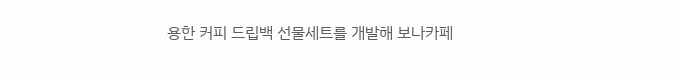용한 커피 드립백 선물세트를 개발해 보나카페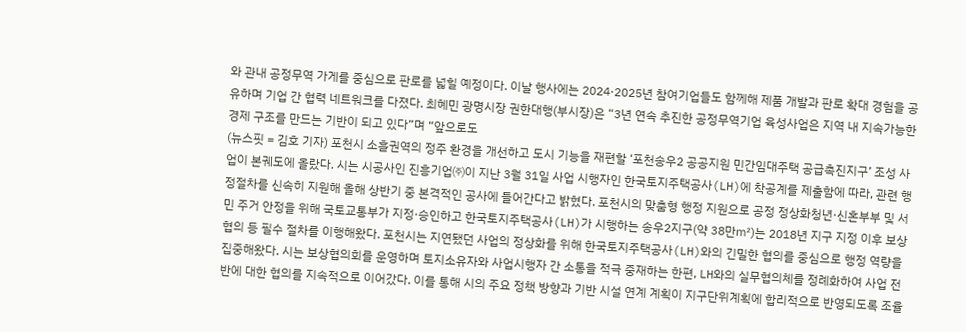와 관내 공정무역 가게를 중심으로 판로를 넓힐 예정이다. 이날 행사에는 2024·2025년 참여기업들도 함께해 제품 개발과 판로 확대 경험을 공유하며 기업 간 협력 네트워크를 다졌다. 최혜민 광명시장 권한대행(부시장)은 “3년 연속 추진한 공정무역기업 육성사업은 지역 내 지속가능한 경제 구조를 만드는 기반이 되고 있다”며 “앞으로도
(뉴스핏 = 김호 기자) 포천시 소흘권역의 정주 환경을 개선하고 도시 기능을 재편할 ‘포천송우2 공공지원 민간임대주택 공급촉진지구’ 조성 사업이 본궤도에 올랐다. 시는 시공사인 진흥기업㈜이 지난 3월 31일 사업 시행자인 한국토지주택공사(LH)에 착공계를 제출함에 따라, 관련 행정절차를 신속히 지원해 올해 상반기 중 본격적인 공사에 들어간다고 밝혔다. 포천시의 맞춤형 행정 지원으로 공정 정상화청년·신혼부부 및 서민 주거 안정을 위해 국토교통부가 지정·승인하고 한국토지주택공사(LH)가 시행하는 송우2지구(약 38만㎡)는 2018년 지구 지정 이후 보상 협의 등 필수 절차를 이행해왔다. 포천시는 지연됐던 사업의 정상화를 위해 한국토지주택공사(LH)와의 긴밀한 협의를 중심으로 행정 역량을 집중해왔다. 시는 보상협의회를 운영하며 토지소유자와 사업시행자 간 소통을 적극 중재하는 한편, LH와의 실무협의체를 정례화하여 사업 전반에 대한 협의를 지속적으로 이어갔다. 이를 통해 시의 주요 정책 방향과 기반 시설 연계 계획이 지구단위계획에 합리적으로 반영되도록 조율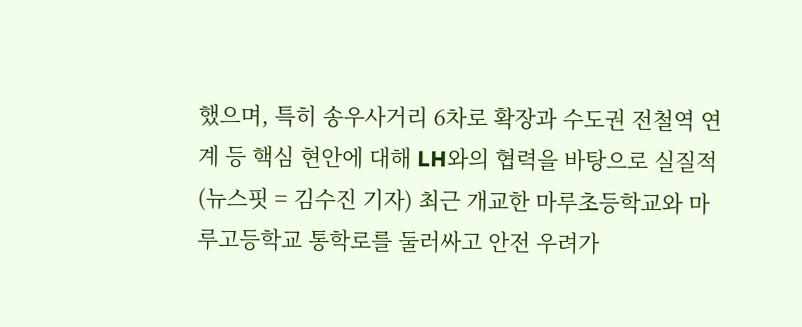했으며, 특히 송우사거리 6차로 확장과 수도권 전철역 연계 등 핵심 현안에 대해 LH와의 협력을 바탕으로 실질적
(뉴스핏 = 김수진 기자) 최근 개교한 마루초등학교와 마루고등학교 통학로를 둘러싸고 안전 우려가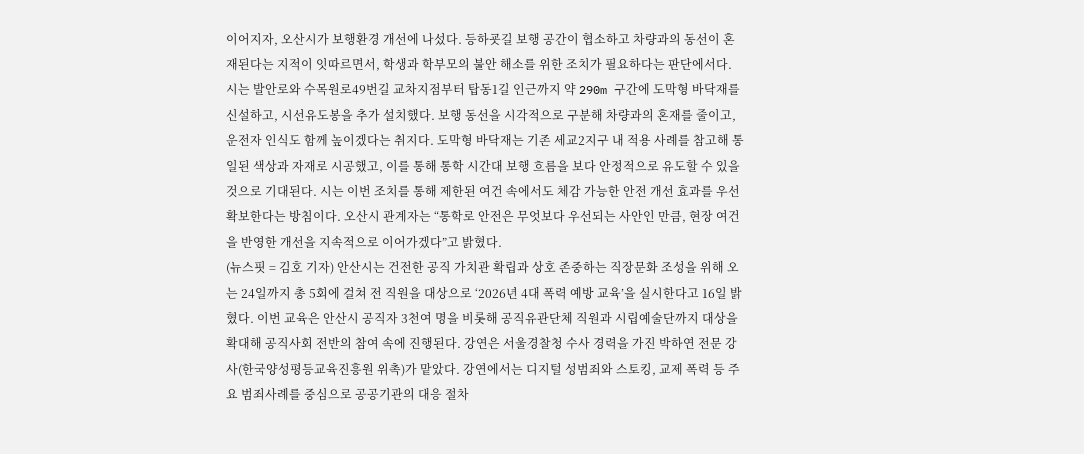이어지자, 오산시가 보행환경 개선에 나섰다. 등하굣길 보행 공간이 협소하고 차량과의 동선이 혼재된다는 지적이 잇따르면서, 학생과 학부모의 불안 해소를 위한 조치가 필요하다는 판단에서다. 시는 발안로와 수목원로49번길 교차지점부터 탑동1길 인근까지 약 290m 구간에 도막형 바닥재를 신설하고, 시선유도봉을 추가 설치했다. 보행 동선을 시각적으로 구분해 차량과의 혼재를 줄이고, 운전자 인식도 함께 높이겠다는 취지다. 도막형 바닥재는 기존 세교2지구 내 적용 사례를 참고해 통일된 색상과 자재로 시공했고, 이를 통해 통학 시간대 보행 흐름을 보다 안정적으로 유도할 수 있을 것으로 기대된다. 시는 이번 조치를 통해 제한된 여건 속에서도 체감 가능한 안전 개선 효과를 우선 확보한다는 방침이다. 오산시 관계자는 “통학로 안전은 무엇보다 우선되는 사안인 만큼, 현장 여건을 반영한 개선을 지속적으로 이어가겠다”고 밝혔다.
(뉴스핏 = 김호 기자) 안산시는 건전한 공직 가치관 확립과 상호 존중하는 직장문화 조성을 위해 오는 24일까지 총 5회에 걸쳐 전 직원을 대상으로 ‘2026년 4대 폭력 예방 교육’을 실시한다고 16일 밝혔다. 이번 교육은 안산시 공직자 3천여 명을 비롯해 공직유관단체 직원과 시립예술단까지 대상을 확대해 공직사회 전반의 참여 속에 진행된다. 강연은 서울경찰청 수사 경력을 가진 박하연 전문 강사(한국양성평등교육진흥원 위촉)가 맡았다. 강연에서는 디지털 성범죄와 스토킹, 교제 폭력 등 주요 범죄사례를 중심으로 공공기관의 대응 절차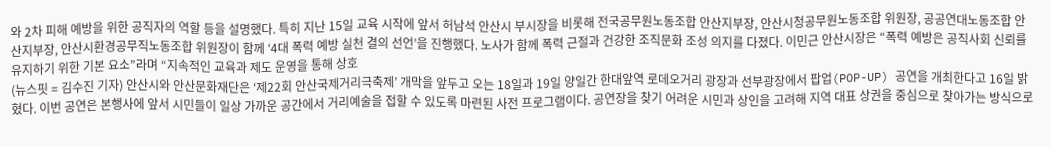와 2차 피해 예방을 위한 공직자의 역할 등을 설명했다. 특히 지난 15일 교육 시작에 앞서 허남석 안산시 부시장을 비롯해 전국공무원노동조합 안산지부장, 안산시청공무원노동조합 위원장, 공공연대노동조합 안산지부장, 안산시환경공무직노동조합 위원장이 함께 ‘4대 폭력 예방 실천 결의 선언’을 진행했다. 노사가 함께 폭력 근절과 건강한 조직문화 조성 의지를 다졌다. 이민근 안산시장은 “폭력 예방은 공직사회 신뢰를 유지하기 위한 기본 요소”라며 “지속적인 교육과 제도 운영을 통해 상호
(뉴스핏 = 김수진 기자) 안산시와 안산문화재단은 ‘제22회 안산국제거리극축제’ 개막을 앞두고 오는 18일과 19일 양일간 한대앞역 로데오거리 광장과 선부광장에서 팝업(POP-UP) 공연을 개최한다고 16일 밝혔다. 이번 공연은 본행사에 앞서 시민들이 일상 가까운 공간에서 거리예술을 접할 수 있도록 마련된 사전 프로그램이다. 공연장을 찾기 어려운 시민과 상인을 고려해 지역 대표 상권을 중심으로 찾아가는 방식으로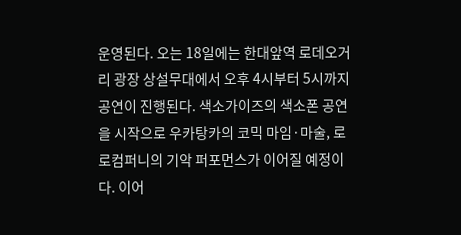운영된다. 오는 18일에는 한대앞역 로데오거리 광장 상설무대에서 오후 4시부터 5시까지 공연이 진행된다. 색소가이즈의 색소폰 공연을 시작으로 우카탕카의 코믹 마임·마술, 로로컴퍼니의 기악 퍼포먼스가 이어질 예정이다. 이어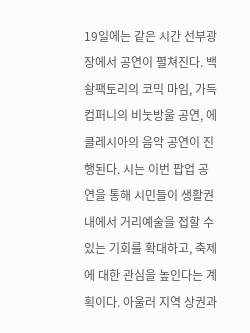19일에는 같은 시간 선부광장에서 공연이 펼쳐진다. 백솽팩토리의 코믹 마임, 가득컴퍼니의 비눗방울 공연, 에클레시아의 음악 공연이 진행된다. 시는 이번 팝업 공연을 통해 시민들이 생활권 내에서 거리예술을 접할 수 있는 기회를 확대하고, 축제에 대한 관심을 높인다는 계획이다. 아울러 지역 상권과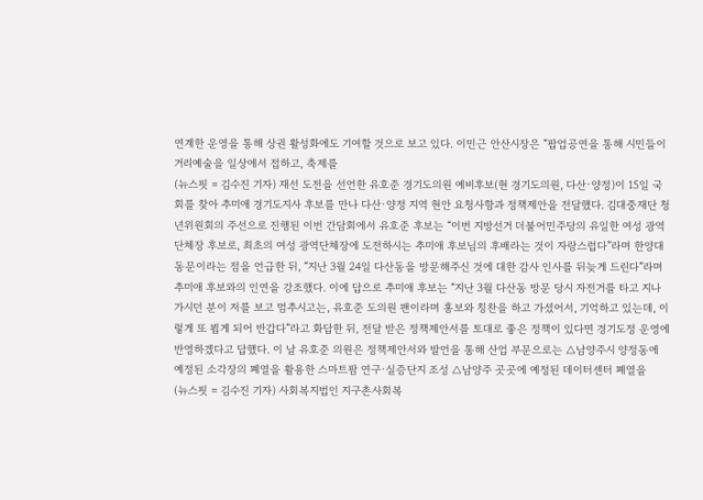연계한 운영을 통해 상권 활성화에도 기여할 것으로 보고 있다. 이민근 안산시장은 “팝업공연을 통해 시민들이 거리예술을 일상에서 접하고, 축제를
(뉴스핏 = 김수진 기자) 재선 도전을 선언한 유호준 경기도의원 예비후보(현 경기도의원, 다산·양정)이 15일 국회를 찾아 추미애 경기도지사 후보를 만나 다산·양정 지역 현안 요청사항과 정책제안을 전달했다. 김대중재단 청년위원회의 주선으로 진행된 이번 간담회에서 유호준 후보는 “이번 지방선거 더불어민주당의 유일한 여성 광역단체장 후보로, 최초의 여성 광역단체장에 도전하시는 추미애 후보님의 후배라는 것이 자랑스럽다”라며 한양대 동문이라는 점을 언급한 뒤, “지난 3월 24일 다산동을 방문해주신 것에 대한 감사 인사를 뒤늦게 드린다”라며 추미애 후보와의 인연을 강조했다. 이에 답으로 추미애 후보는 “지난 3월 다산동 방문 당시 자전거를 타고 지나가시던 분이 저를 보고 멈추시고는, 유호준 도의원 팬이라며 홍보와 칭찬을 하고 가셨어서, 기억하고 있는데, 이렇게 또 뵙게 되어 반갑다”라고 화답한 뒤, 전달 받은 정책제안서를 토대로 좋은 정책이 있다면 경기도정 운영에 반영하겠다고 답했다. 이 날 유호준 의원은 정책제안서와 발언을 통해 산업 부문으로는 △남양주시 양정동에 예정된 소각장의 폐열을 활용한 스마트팜 연구·실증단지 조성 △남양주 곳곳에 예정된 데이터센터 폐열을
(뉴스핏 = 김수진 기자) 사회복지법인 지구촌사회복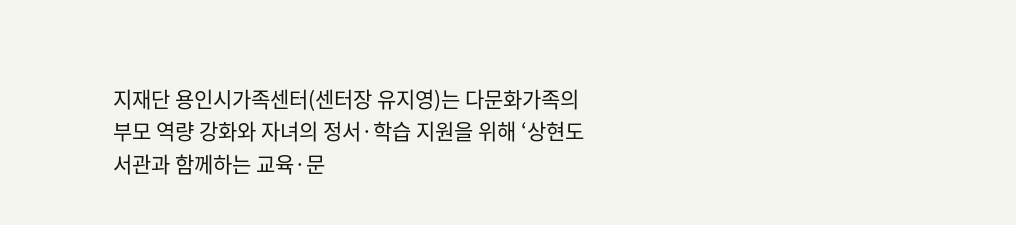지재단 용인시가족센터(센터장 유지영)는 다문화가족의 부모 역량 강화와 자녀의 정서·학습 지원을 위해 ‘상현도서관과 함께하는 교육·문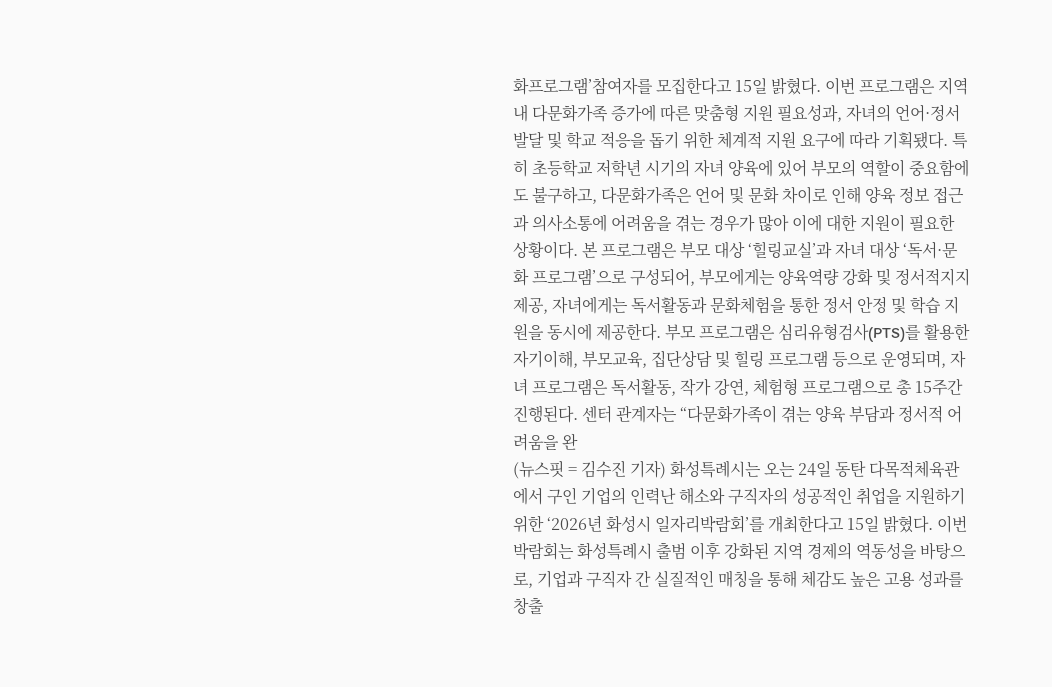화프로그램’참여자를 모집한다고 15일 밝혔다. 이번 프로그램은 지역 내 다문화가족 증가에 따른 맞춤형 지원 필요성과, 자녀의 언어·정서 발달 및 학교 적응을 돕기 위한 체계적 지원 요구에 따라 기획됐다. 특히 초등학교 저학년 시기의 자녀 양육에 있어 부모의 역할이 중요함에도 불구하고, 다문화가족은 언어 및 문화 차이로 인해 양육 정보 접근과 의사소통에 어려움을 겪는 경우가 많아 이에 대한 지원이 필요한 상황이다. 본 프로그램은 부모 대상 ‘힐링교실’과 자녀 대상 ‘독서·문화 프로그램’으로 구성되어, 부모에게는 양육역량 강화 및 정서적지지 제공, 자녀에게는 독서활동과 문화체험을 통한 정서 안정 및 학습 지원을 동시에 제공한다. 부모 프로그램은 심리유형검사(PTS)를 활용한 자기이해, 부모교육, 집단상담 및 힐링 프로그램 등으로 운영되며, 자녀 프로그램은 독서활동, 작가 강연, 체험형 프로그램으로 총 15주간 진행된다. 센터 관계자는 “다문화가족이 겪는 양육 부담과 정서적 어려움을 완
(뉴스핏 = 김수진 기자) 화성특례시는 오는 24일 동탄 다목적체육관에서 구인 기업의 인력난 해소와 구직자의 성공적인 취업을 지원하기 위한 ‘2026년 화성시 일자리박람회’를 개최한다고 15일 밝혔다. 이번 박람회는 화성특례시 출범 이후 강화된 지역 경제의 역동성을 바탕으로, 기업과 구직자 간 실질적인 매칭을 통해 체감도 높은 고용 성과를 창출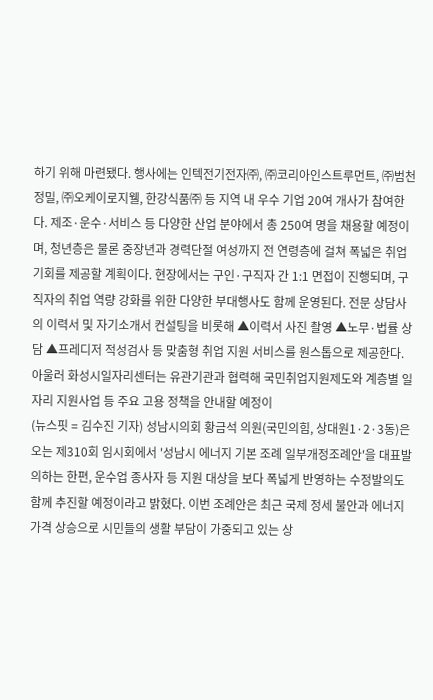하기 위해 마련됐다. 행사에는 인텍전기전자㈜, ㈜코리아인스트루먼트, ㈜범천정밀, ㈜오케이로지웰, 한강식품㈜ 등 지역 내 우수 기업 20여 개사가 참여한다. 제조·운수·서비스 등 다양한 산업 분야에서 총 250여 명을 채용할 예정이며, 청년층은 물론 중장년과 경력단절 여성까지 전 연령층에 걸쳐 폭넓은 취업 기회를 제공할 계획이다. 현장에서는 구인·구직자 간 1:1 면접이 진행되며, 구직자의 취업 역량 강화를 위한 다양한 부대행사도 함께 운영된다. 전문 상담사의 이력서 및 자기소개서 컨설팅을 비롯해 ▲이력서 사진 촬영 ▲노무·법률 상담 ▲프레디저 적성검사 등 맞춤형 취업 지원 서비스를 원스톱으로 제공한다. 아울러 화성시일자리센터는 유관기관과 협력해 국민취업지원제도와 계층별 일자리 지원사업 등 주요 고용 정책을 안내할 예정이
(뉴스핏 = 김수진 기자) 성남시의회 황금석 의원(국민의힘, 상대원1·2·3동)은 오는 제310회 임시회에서 '성남시 에너지 기본 조례 일부개정조례안'을 대표발의하는 한편, 운수업 종사자 등 지원 대상을 보다 폭넓게 반영하는 수정발의도 함께 추진할 예정이라고 밝혔다. 이번 조례안은 최근 국제 정세 불안과 에너지 가격 상승으로 시민들의 생활 부담이 가중되고 있는 상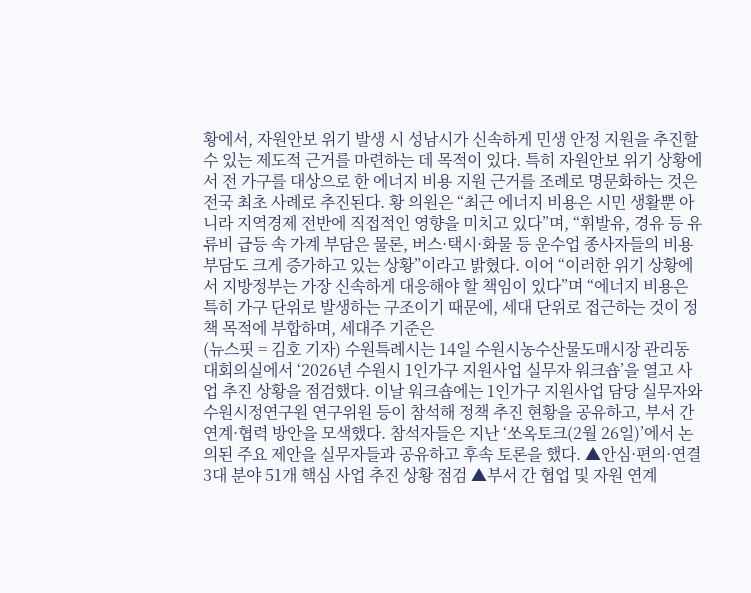황에서, 자원안보 위기 발생 시 성남시가 신속하게 민생 안정 지원을 추진할 수 있는 제도적 근거를 마련하는 데 목적이 있다. 특히 자원안보 위기 상황에서 전 가구를 대상으로 한 에너지 비용 지원 근거를 조례로 명문화하는 것은 전국 최초 사례로 추진된다. 황 의원은 “최근 에너지 비용은 시민 생활뿐 아니라 지역경제 전반에 직접적인 영향을 미치고 있다”며, “휘발유, 경유 등 유류비 급등 속 가계 부담은 물론, 버스·택시·화물 등 운수업 종사자들의 비용 부담도 크게 증가하고 있는 상황”이라고 밝혔다. 이어 “이러한 위기 상황에서 지방정부는 가장 신속하게 대응해야 할 책임이 있다”며 “에너지 비용은 특히 가구 단위로 발생하는 구조이기 때문에, 세대 단위로 접근하는 것이 정책 목적에 부합하며, 세대주 기준은
(뉴스핏 = 김호 기자) 수원특례시는 14일 수원시농수산물도매시장 관리동 대회의실에서 ‘2026년 수원시 1인가구 지원사업 실무자 워크숍’을 열고 사업 추진 상황을 점검했다. 이날 워크숍에는 1인가구 지원사업 담당 실무자와 수원시정연구원 연구위원 등이 참석해 정책 추진 현황을 공유하고, 부서 간 연계·협력 방안을 모색했다. 참석자들은 지난 ‘쏘옥토크(2월 26일)’에서 논의된 주요 제안을 실무자들과 공유하고 후속 토론을 했다. ▲안심·편의·연결 3대 분야 51개 핵심 사업 추진 상황 점검 ▲부서 간 협업 및 자원 연계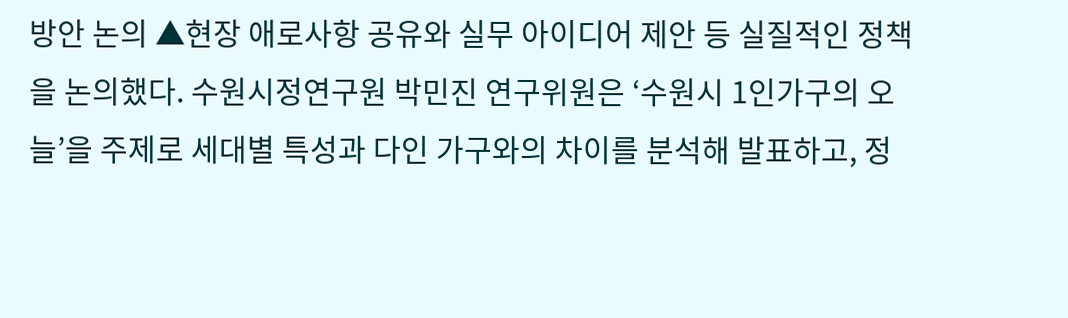방안 논의 ▲현장 애로사항 공유와 실무 아이디어 제안 등 실질적인 정책을 논의했다. 수원시정연구원 박민진 연구위원은 ‘수원시 1인가구의 오늘’을 주제로 세대별 특성과 다인 가구와의 차이를 분석해 발표하고, 정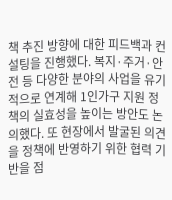책 추진 방향에 대한 피드백과 컨설팅을 진행했다. 복지·주거·안전 등 다양한 분야의 사업을 유기적으로 연계해 1인가구 지원 정책의 실효성을 높이는 방안도 논의했다. 또 현장에서 발굴된 의견을 정책에 반영하기 위한 협력 기반을 점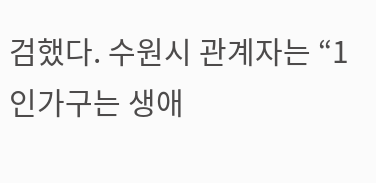검했다. 수원시 관계자는 “1인가구는 생애